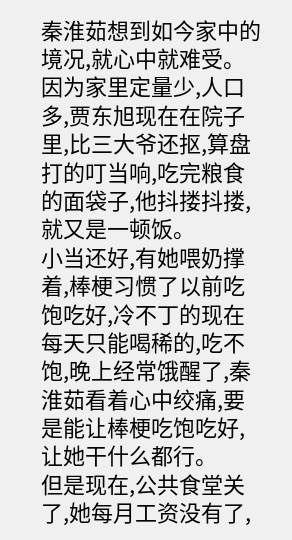秦淮茹想到如今家中的境况,就心中就难受。
因为家里定量少,人口多,贾东旭现在在院子里,比三大爷还抠,算盘打的叮当响,吃完粮食的面袋子,他抖搂抖搂,就又是一顿饭。
小当还好,有她喂奶撑着,棒梗习惯了以前吃饱吃好,冷不丁的现在每天只能喝稀的,吃不饱,晚上经常饿醒了,秦淮茹看着心中绞痛,要是能让棒梗吃饱吃好,让她干什么都行。
但是现在,公共食堂关了,她每月工资没有了,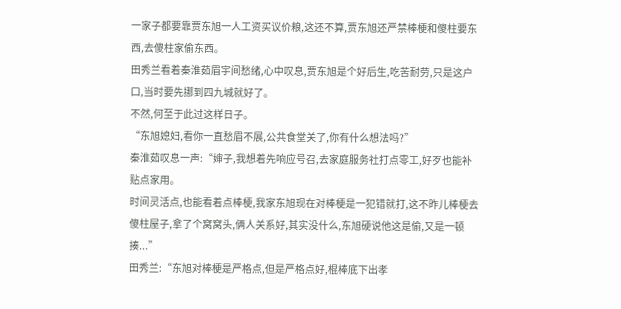一家子都要靠贾东旭一人工资买议价粮,这还不算,贾东旭还严禁棒梗和傻柱要东西,去傻柱家偷东西。
田秀兰看着秦淮茹眉宇间愁绪,心中叹息,贾东旭是个好后生,吃苦耐劳,只是这户口,当时要先挪到四九城就好了。
不然,何至于此过这样日子。
“东旭媳妇,看你一直愁眉不展,公共食堂关了,你有什么想法吗?”
秦淮茹叹息一声:“婶子,我想着先响应号召,去家庭服务社打点零工,好歹也能补贴点家用。
时间灵活点,也能看着点棒梗,我家东旭现在对棒梗是一犯错就打,这不昨儿棒梗去傻柱屋子,拿了个窝窝头,俩人关系好,其实没什么,东旭硬说他这是偷,又是一顿揍...”
田秀兰:“东旭对棒梗是严格点,但是严格点好,棍棒底下出孝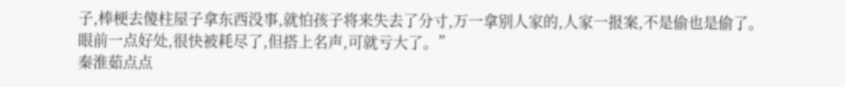子,棒梗去傻柱屋子拿东西没事,就怕孩子将来失去了分寸,万一拿别人家的,人家一报案,不是偷也是偷了。
眼前一点好处,很快被耗尽了,但搭上名声,可就亏大了。”
秦淮茹点点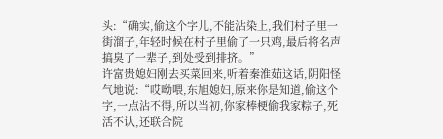头:“确实,偷这个字儿,不能沾染上,我们村子里一街溜子,年轻时候在村子里偷了一只鸡,最后将名声搞臭了一辈子,到处受到排挤。”
许富贵媳妇刚去买菜回来,听着秦淮茹这话,阴阳怪气地说:“哎呦喂,东旭媳妇,原来你是知道,偷这个字,一点沾不得,所以当初,你家棒梗偷我家粽子,死活不认,还联合院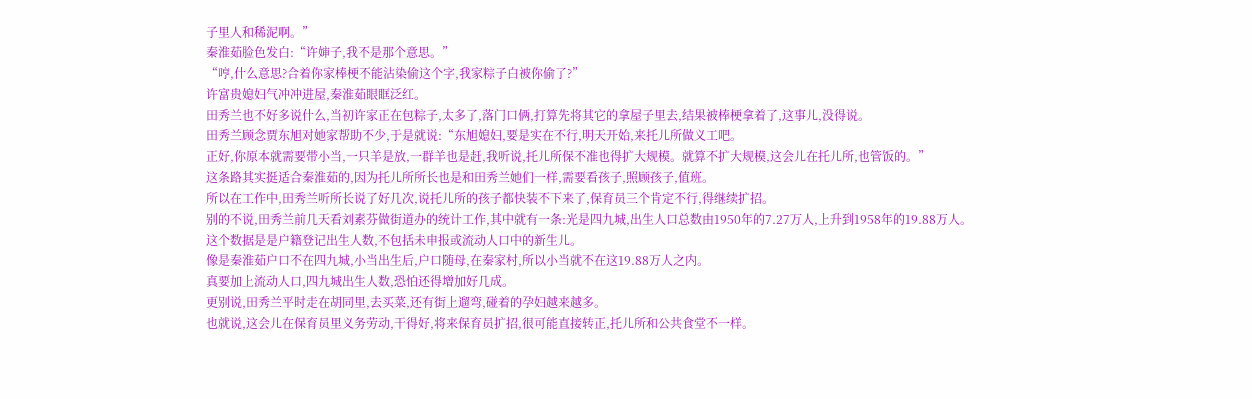子里人和稀泥啊。”
秦淮茹脸色发白:“许婶子,我不是那个意思。”
“哼,什么意思?合着你家棒梗不能沾染偷这个字,我家粽子白被你偷了?”
许富贵媳妇气冲冲进屋,秦淮茹眼眶泛红。
田秀兰也不好多说什么,当初许家正在包粽子,太多了,落门口俩,打算先将其它的拿屋子里去,结果被棒梗拿着了,这事儿,没得说。
田秀兰顾念贾东旭对她家帮助不少,于是就说:“东旭媳妇,要是实在不行,明天开始,来托儿所做义工吧。
正好,你原本就需要带小当,一只羊是放,一群羊也是赶,我听说,托儿所保不准也得扩大规模。就算不扩大规模,这会儿在托儿所,也管饭的。”
这条路其实挺适合秦淮茹的,因为托儿所所长也是和田秀兰她们一样,需要看孩子,照顾孩子,值班。
所以在工作中,田秀兰听所长说了好几次,说托儿所的孩子都快装不下来了,保育员三个肯定不行,得继续扩招。
别的不说,田秀兰前几天看刘素芬做街道办的统计工作,其中就有一条:光是四九城,出生人口总数由1950年的7.27万人,上升到1958年的19.88万人。
这个数据是是户籍登记出生人数,不包括未申报或流动人口中的新生儿。
像是秦淮茹户口不在四九城,小当出生后,户口随母,在秦家村,所以小当就不在这19.88万人之内。
真要加上流动人口,四九城出生人数,恐怕还得增加好几成。
更别说,田秀兰平时走在胡同里,去买菜,还有街上遛弯,碰着的孕妇越来越多。
也就说,这会儿在保育员里义务劳动,干得好,将来保育员扩招,很可能直接转正,托儿所和公共食堂不一样。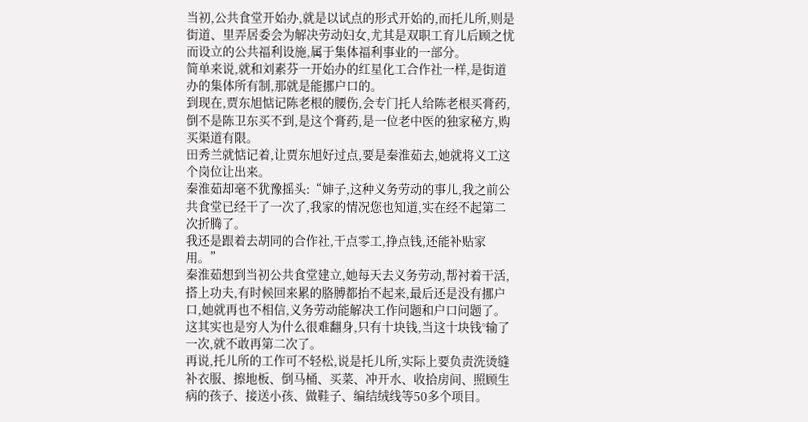当初,公共食堂开始办,就是以试点的形式开始的,而托儿所,则是街道、里弄居委会为解决劳动妇女,尤其是双职工育儿后顾之忧而设立的公共福利设施,属于集体福利事业的一部分。
简单来说,就和刘素芬一开始办的红星化工合作社一样,是街道办的集体所有制,那就是能挪户口的。
到现在,贾东旭惦记陈老根的腰伤,会专门托人给陈老根买膏药,倒不是陈卫东买不到,是这个膏药,是一位老中医的独家秘方,购买渠道有限。
田秀兰就惦记着,让贾东旭好过点,要是秦淮茹去,她就将义工这个岗位让出来。
秦淮茹却毫不犹豫摇头:“婶子,这种义务劳动的事儿,我之前公共食堂已经干了一次了,我家的情况您也知道,实在经不起第二次折腾了。
我还是跟着去胡同的合作社,干点零工,挣点钱,还能补贴家用。”
秦淮茹想到当初公共食堂建立,她每天去义务劳动,帮衬着干活,搭上功夫,有时候回来累的胳膊都抬不起来,最后还是没有挪户口,她就再也不相信,义务劳动能解决工作问题和户口问题了。
这其实也是穷人为什么很难翻身,只有十块钱,当这十块钱°输了一次,就不敢再第二次了。
再说,托儿所的工作可不轻松,说是托儿所,实际上要负责洗烫缝补衣服、擦地板、倒马桶、买菜、冲开水、收拾房间、照顾生病的孩子、接送小孩、做鞋子、编结绒线等50多个项目。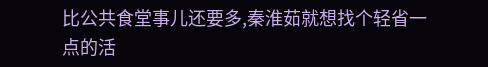比公共食堂事儿还要多,秦淮茹就想找个轻省一点的活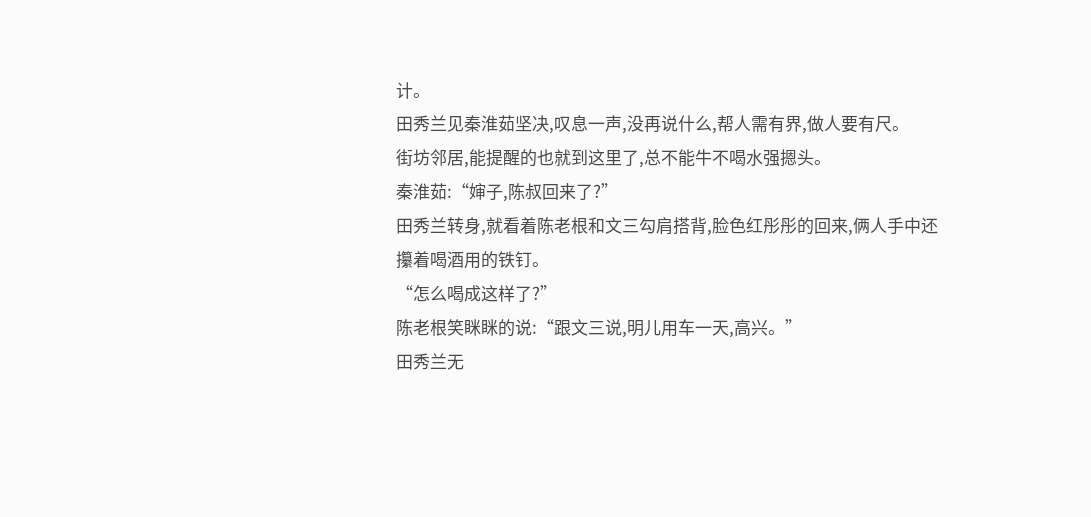计。
田秀兰见秦淮茹坚决,叹息一声,没再说什么,帮人需有界,做人要有尺。
街坊邻居,能提醒的也就到这里了,总不能牛不喝水强摁头。
秦淮茹:“婶子,陈叔回来了?”
田秀兰转身,就看着陈老根和文三勾肩搭背,脸色红彤彤的回来,俩人手中还攥着喝酒用的铁钉。
“怎么喝成这样了?”
陈老根笑眯眯的说:“跟文三说,明儿用车一天,高兴。”
田秀兰无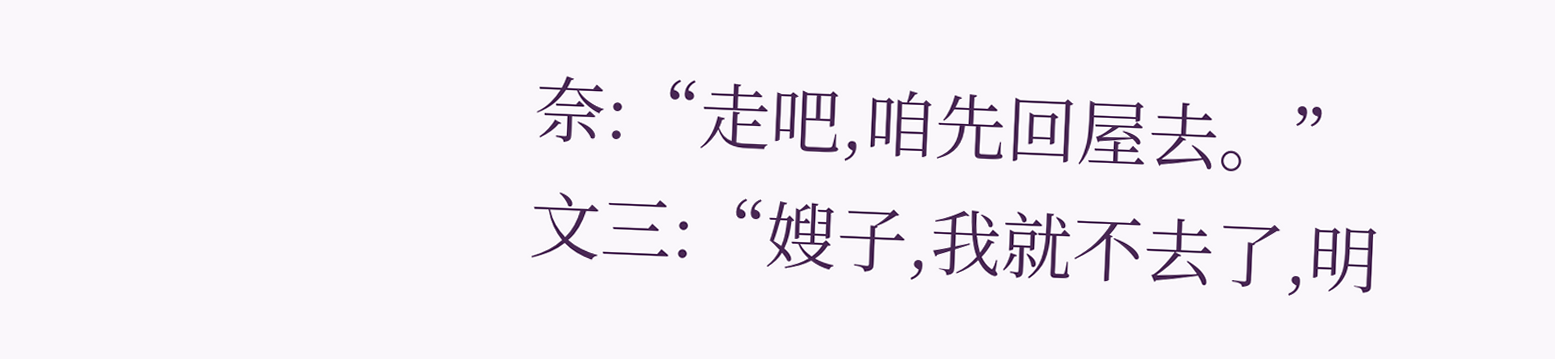奈:“走吧,咱先回屋去。”
文三:“嫂子,我就不去了,明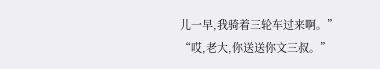儿一早,我骑着三轮车过来啊。”
“哎,老大,你送送你文三叔。”